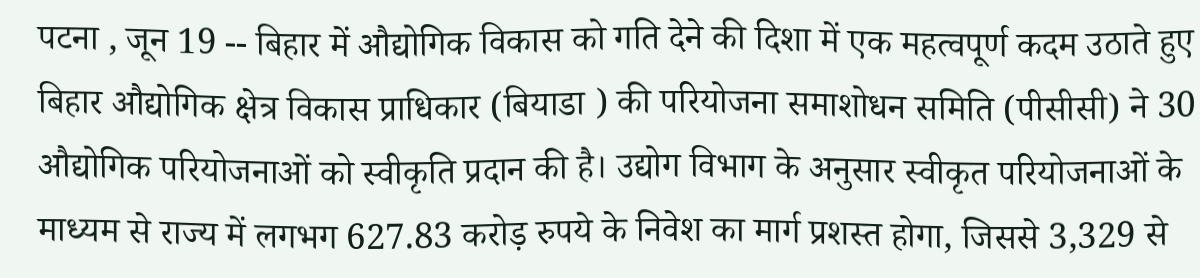पटना , जून 19 -- बिहार में औद्योगिक विकास को गति देने की दिशा में एक महत्वपूर्ण कदम उठाते हुए बिहार औद्योगिक क्षेत्र विकास प्राधिकार (बियाडा ) की परियोजना समाशोधन समिति (पीसीसी) ने 30 औद्योगिक परियोजनाओं को स्वीकृति प्रदान की है। उद्योग विभाग के अनुसार स्वीकृत परियोजनाओं के माध्यम से राज्य में लगभग 627.83 करोड़ रुपये के निवेश का मार्ग प्रशस्त होगा, जिससे 3,329 से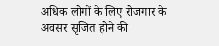अधिक लोगों के लिए रोजगार के अवसर सृजित होने की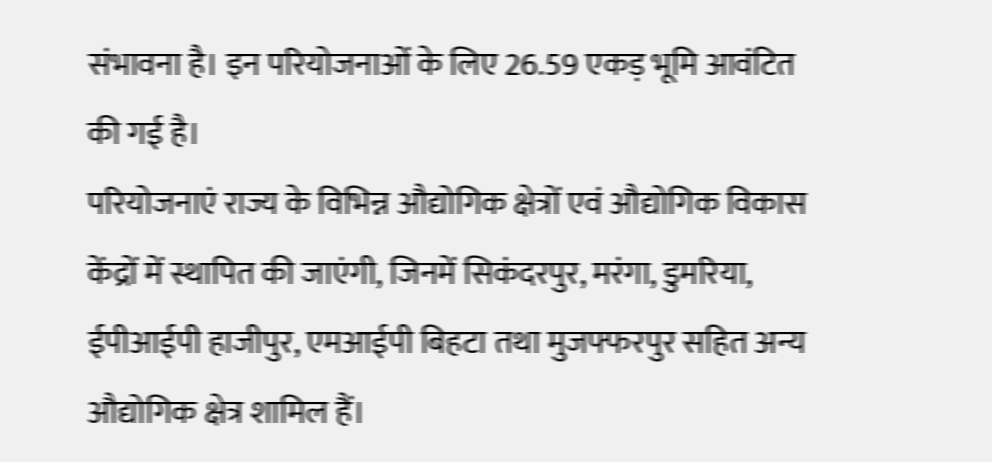संभावना है। इन परियोजनाओं के लिए 26.59 एकड़ भूमि आवंटित की गई है।
परियोजनाएं राज्य के विभिन्न औद्योगिक क्षेत्रों एवं औद्योगिक विकास केंद्रों में स्थापित की जाएंगी, जिनमें सिकंदरपुर, मरंगा, डुमरिया, ईपीआईपी हाजीपुर, एमआईपी बिहटा तथा मुजफ्फरपुर सहित अन्य औद्योगिक क्षेत्र शामिल हैं।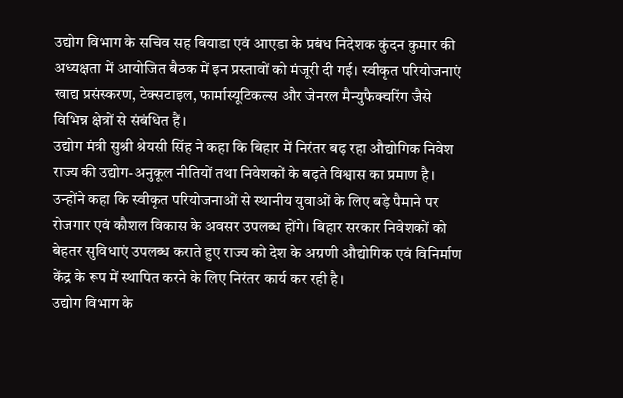उद्योग विभाग के सचिव सह बियाडा एवं आएडा के प्रबंध निदेशक कुंदन कुमार की अध्यक्षता में आयोजित बैठक में इन प्रस्तावों को मंजूरी दी गई। स्वीकृत परियोजनाएं खाद्य प्रसंस्करण, टेक्सटाइल, फार्मास्यूटिकल्स और जेनरल मैन्युफैक्चरिंग जैसे विभिन्न क्षेत्रों से संबंधित हैं।
उद्योग मंत्री सुश्री श्रेयसी सिंह ने कहा कि बिहार में निरंतर बढ़ रहा औद्योगिक निवेश राज्य की उद्योग-अनुकूल नीतियों तथा निवेशकों के बढ़ते विश्वास का प्रमाण है। उन्होंने कहा कि स्वीकृत परियोजनाओं से स्थानीय युवाओं के लिए बड़े पैमाने पर रोजगार एवं कौशल विकास के अवसर उपलब्ध होंगे। बिहार सरकार निवेशकों को बेहतर सुविधाएं उपलब्ध कराते हुए राज्य को देश के अग्रणी औद्योगिक एवं विनिर्माण केंद्र के रूप में स्थापित करने के लिए निरंतर कार्य कर रही है।
उद्योग विभाग के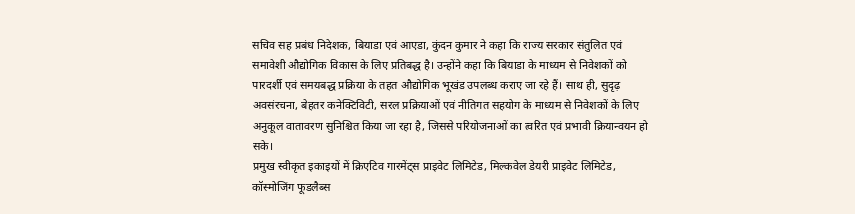सचिव सह प्रबंध निदेशक, बियाडा एवं आएडा, कुंदन कुमार ने कहा कि राज्य सरकार संतुलित एवं समावेशी औद्योगिक विकास के लिए प्रतिबद्ध है। उन्होंने कहा कि बियाडा के माध्यम से निवेशकों को पारदर्शी एवं समयबद्ध प्रक्रिया के तहत औद्योगिक भूखंड उपलब्ध कराए जा रहे हैं। साथ ही, सुदृढ़ अवसंरचना, बेहतर कनेक्टिविटी, सरल प्रक्रियाओं एवं नीतिगत सहयोग के माध्यम से निवेशकों के लिए अनुकूल वातावरण सुनिश्चित किया जा रहा है, जिससे परियोजनाओं का त्वरित एवं प्रभावी क्रियान्वयन हो सके।
प्रमुख स्वीकृत इकाइयों में क्रिएटिव गारमेंट्स प्राइवेट लिमिटेड, मिल्कवेल डेयरी प्राइवेट लिमिटेड, कॉस्मोजिंग फूडलैब्स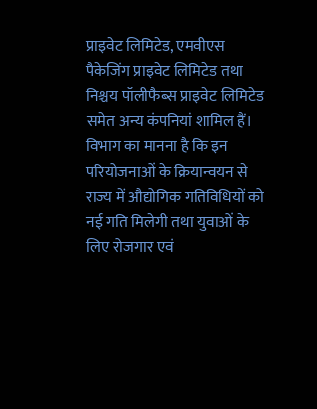प्राइवेट लिमिटेड, एमवीएस पैकेजिंग प्राइवेट लिमिटेड तथा निश्चय पॉलीफैब्स प्राइवेट लिमिटेड समेत अन्य कंपनियां शामिल हैं।
विभाग का मानना है कि इन परियोजनाओं के क्रियान्वयन से राज्य में औद्योगिक गतिविधियों को नई गति मिलेगी तथा युवाओं के लिए रोजगार एवं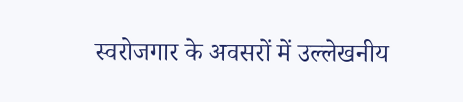स्वरोजगार के अवसरों में उल्लेखनीय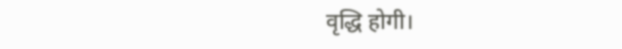वृद्धि होगी।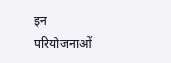इन परियोजनाओं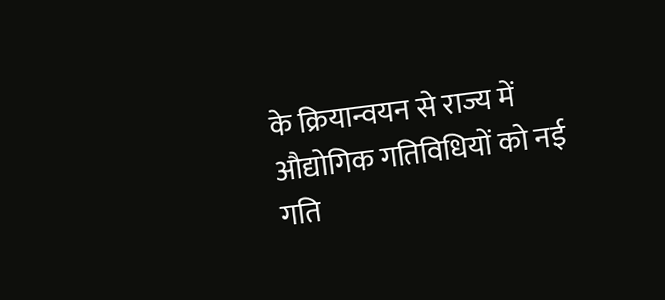के क्रियान्वयन से राज्य में औद्योगिक गतिविधियों को नई गति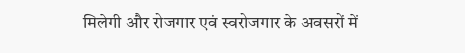मिलेगी और रोजगार एवं स्वरोजगार के अवसरों में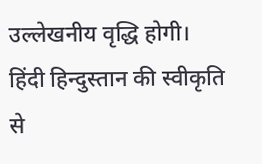उल्लेखनीय वृद्धि होगी।
हिंदी हिन्दुस्तान की स्वीकृति से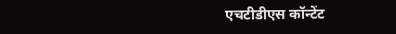एचटीडीएस कॉन्टेंट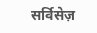सर्विसेज़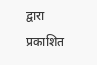द्वारा प्रकाशित